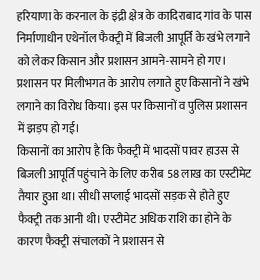हरियाणा के करनाल के इंद्री क्षेत्र के कादिराबाद गांव के पास निर्माणाधीन एथेनॉल फैक्ट्री में बिजली आपूर्ति के खंभे लगाने को लेकर किसान और प्रशासन आमने-सामने हो गए। प्रशासन पर मिलीभगत के आरोप लगाते हुए किसानों ने खंभे लगाने का विरोध किया। इस पर किसानों व पुलिस प्रशासन में झड़प हो गई।
किसानों का आरोप है कि फैक्ट्री में भादसों पावर हाउस से बिजली आपूर्ति पहुंचाने के लिए करीब 58 लाख का एस्टीमेट तैयार हुआ था। सीधी सप्लाई भादसों सड़क से होते हुए फैक्ट्री तक आनी थी। एस्टीमेट अधिक राशि का होने के कारण फैक्ट्री संचालकों ने प्रशासन से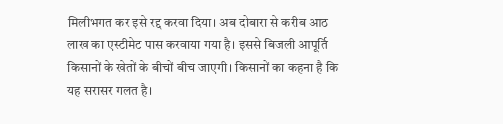मिलीभगत कर इसे रद्द करवा दिया। अब दोबारा से करीब आठ लाख का एस्टीमेट पास करवाया गया है। इससे बिजली आपूर्ति किसानों के खेतों के बीचों बीच जाएगी। किसानों का कहना है कि यह सरासर गलत है।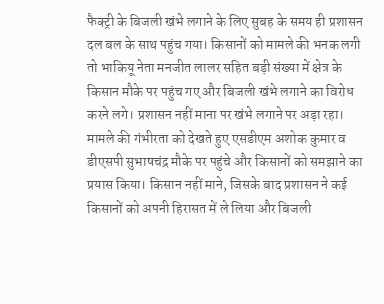फैक्ट्री के बिजली खंभे लगाने के लिए सुबह के समय ही प्रशासन दल बल के साथ पहुंच गया। किसानों को मामले की भनक लगी तो भाकियू नेता मनजीत लालर सहित बड़ी संख्या में क्षेत्र के किसान मौके पर पहुंच गए और बिजली खंभे लगाने का विरोध करने लगे। प्रशासन नहीं माना पर खंभे लगाने पर अड़ा रहा।
मामले की गंभीरता को देखते हुए एसडीएम अशोक कुमार व डीएसपी सुभाषचंद्र मौके पर पहुंचे और किसानों को समझाने का प्रयास किया। किसान नहीं माने, जिसके बाद प्रशासन ने कई किसानों को अपनी हिरासत में ले लिया और बिजली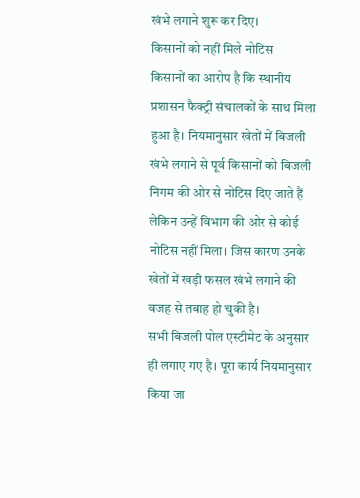खंभे लगाने शुरू कर दिए।
किसानों को नहीं मिले नोटिस
किसानों का आरोप है कि स्थानीय प्रशासन फैक्ट्री संचालकों के साथ मिला हुआ है। नियमानुसार खेतों में बिजली खंभे लगाने से पूर्व किसानों को बिजली निगम की ओर से नोटिस दिए जाते हैं लेकिन उन्हें विभाग की ओर से कोई नोटिस नहीं मिला। जिस कारण उनके खेतों में खड़ी फसल खंभे लगाने की वजह से तबाह हो चुकी है।
सभी बिजली पोल एस्टीमेट के अनुसार ही लगाए गए है। पूरा कार्य नियमानुसार किया जा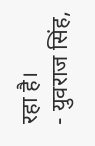रहा है।
- युवराज सिंह,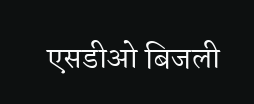एसडीओ बिजली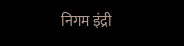निगम इंद्री